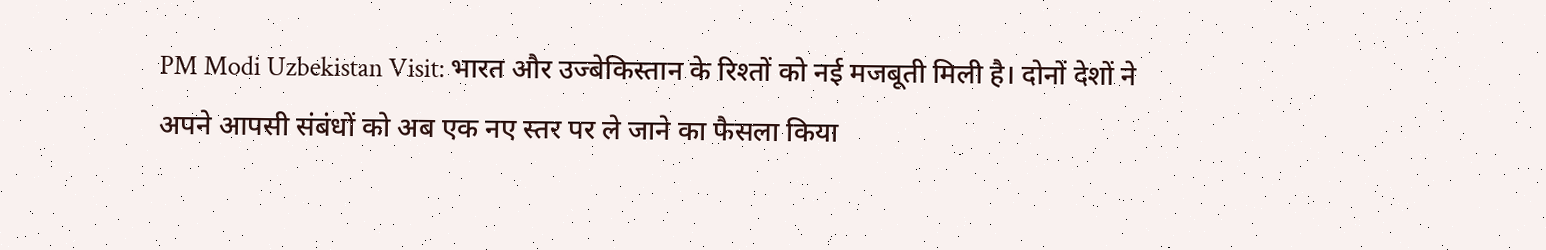PM Modi Uzbekistan Visit: भारत और उज्बेकिस्तान के रिश्तों को नई मजबूती मिली है। दोनों देशों ने अपने आपसी संबंधों को अब एक नए स्तर पर ले जाने का फैसला किया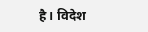है। विदेश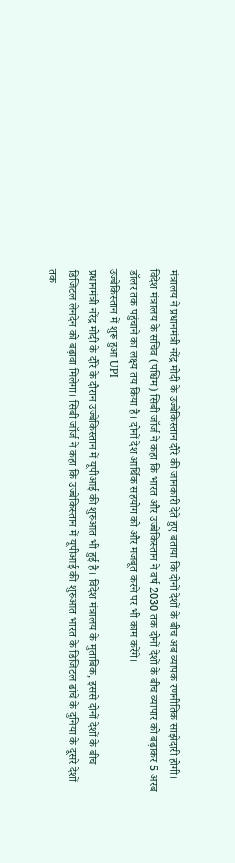मंत्रालय ने प्रधानमंत्री नरेंद्र मोदी के उज्बेकिस्तान दौरे की जानकारी देते हुए बताया कि दोनों देशों के बीच अब व्यापक रणनीतिक साझेदारी होगी।
विदेश मंत्रालय के सचिव (पश्चिम) सिबी जॉर्ज ने कहा कि भारत और उज्बेकिस्तान ने वर्ष 2030 तक दोनों देशों के बीच व्यापार को बढ़ाकर 5 अरब डॉलर तक पहुंचाने का लक्ष्य तय किया है। दोनों देश आर्थिक सहयोग को और मजबूत करने पर भी काम करेंगे।
उज्बेकिस्तान में शुरू हुआ UPI
प्रधानमंत्री नरेंद्र मोदी के दौरे के दौरान उज्बेकिस्तान में यूपीआई की शुरुआत भी हुई है। विदेश मंत्रालय के मुताबिक, इससे दोनों देशों के बीच डिजिटल लेनदेन को बढ़ावा मिलेगा। सिबी जॉर्ज ने कहा कि उज्बेकिस्तान में यूपीआई की शुरुआत भारत के डिजिटल ढांचे के दुनिया के दूसरे देशों तक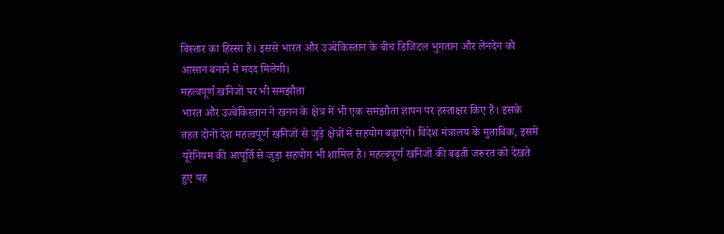विस्तार का हिस्सा है। इससे भारत और उज्बेकिस्तान के बीच डिजिटल भुगतान और लेनदेन को आसान बनाने में मदद मिलेगी।
महत्वपूर्ण खनिजों पर भी समझौता
भारत और उज्बेकिस्तान ने खनन के क्षेत्र में भी एक समझौता ज्ञापन पर हस्ताक्षर किए हैं। इसके तहत दोनों देश महत्वपूर्ण खनिजों से जुड़े क्षेत्रों में सहयोग बढ़ाएंगे। विदेश मंत्रालय के मुताबिक, इसमें यूरेनियम की आपूर्ति से जुड़ा सहयोग भी शामिल है। महत्वपूर्ण खनिजों की बढ़ती जरूरत को देखते हुए यह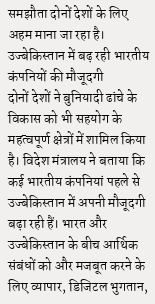समझौता दोनों देशों के लिए अहम माना जा रहा है।
उज्बेकिस्तान में बढ़ रही भारतीय कंपनियों की मौजूदगी
दोनों देशों ने बुनियादी ढांचे के विकास को भी सहयोग के महत्वपूर्ण क्षेत्रों में शामिल किया है। विदेश मंत्रालय ने बताया कि कई भारतीय कंपनियां पहले से उज्बेकिस्तान में अपनी मौजूदगी बढ़ा रही हैं। भारत और उज्बेकिस्तान के बीच आर्थिक संबंधों को और मजबूत करने के लिए व्यापार, डिजिटल भुगतान,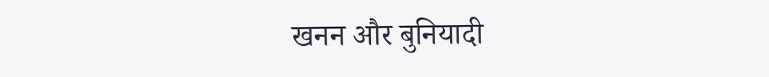खनन और बुनियादी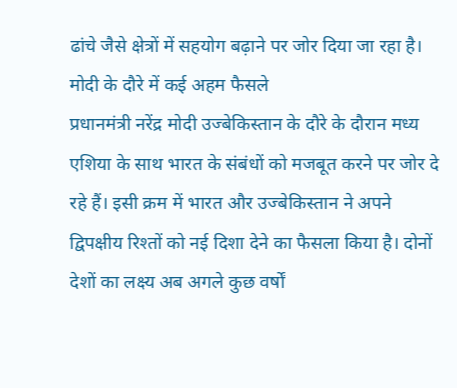ढांचे जैसे क्षेत्रों में सहयोग बढ़ाने पर जोर दिया जा रहा है।
मोदी के दौरे में कई अहम फैसले
प्रधानमंत्री नरेंद्र मोदी उज्बेकिस्तान के दौरे के दौरान मध्य एशिया के साथ भारत के संबंधों को मजबूत करने पर जोर दे रहे हैं। इसी क्रम में भारत और उज्बेकिस्तान ने अपने द्विपक्षीय रिश्तों को नई दिशा देने का फैसला किया है। दोनों देशों का लक्ष्य अब अगले कुछ वर्षों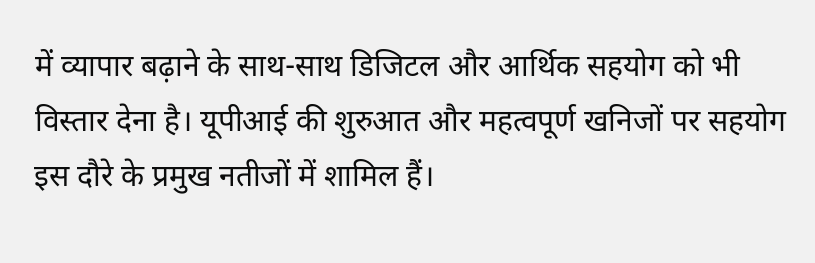में व्यापार बढ़ाने के साथ-साथ डिजिटल और आर्थिक सहयोग को भी विस्तार देना है। यूपीआई की शुरुआत और महत्वपूर्ण खनिजों पर सहयोग इस दौरे के प्रमुख नतीजों में शामिल हैं।